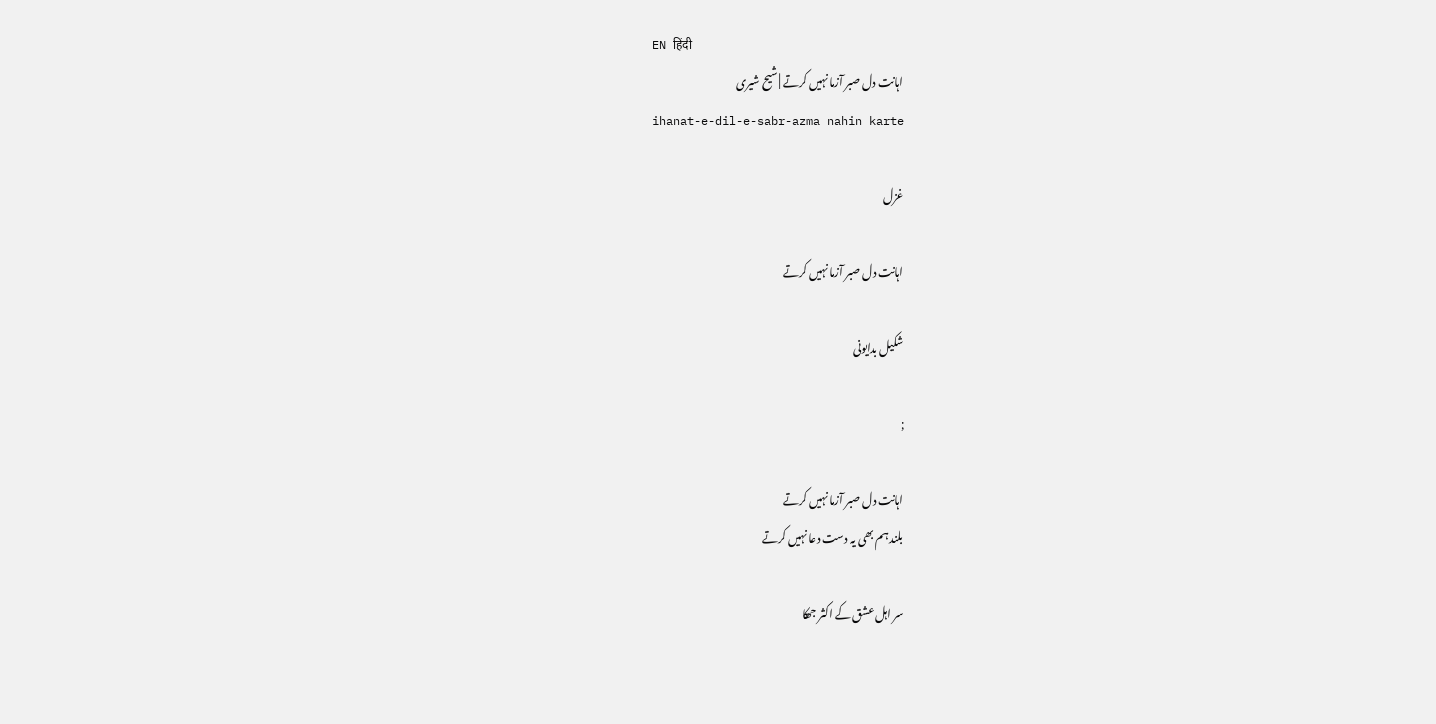EN हिंदी
اہانت دل صبر آزما نہیں کرتے | شیح شیری
ihanat-e-dil-e-sabr-azma nahin karte

غزل

اہانت دل صبر آزما نہیں کرتے

شکیل بدایونی

;

اہانت دل صبر آزما نہیں کرتے
بلند ہم بھی یہ دست دعا نہیں کرتے

سر اہل عشق کے اکثر جھکا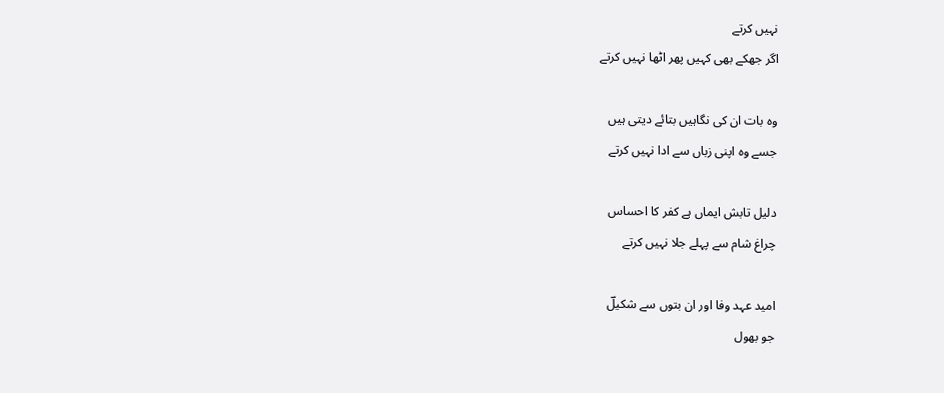نہیں کرتے
اگر جھکے بھی کہیں پھر اٹھا نہیں کرتے

وہ بات ان کی نگاہیں بتائے دیتی ہیں
جسے وہ اپنی زباں سے ادا نہیں کرتے

دلیل تابش ایماں ہے کفر کا احساس
چراغ شام سے پہلے جلا نہیں کرتے

امید عہد وفا اور ان بتوں سے شکیلؔ
جو بھول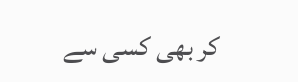کر بھی کسی سے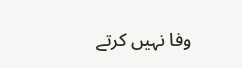وفا نہیں کرتے